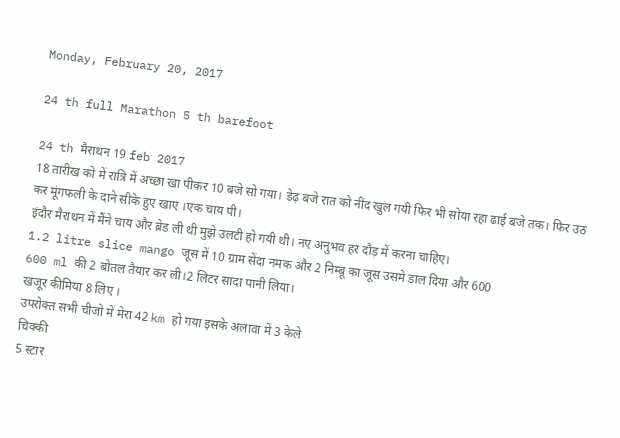Monday, February 20, 2017

24 th full Marathon 5 th barefoot

24 th मैराथन 19 feb 2017
18 तारीख को में रात्रि में अच्छा खा पीकर 10 बजे सो गया। डेढ़ बजे रात को नींद खुल गयी फिर भी सोया रहा ढाई बजे तक। फिर उठ कर मूंगफली के दाने सीके हुए खाए ।एक चाय पी।
इंदौर मैराथन में मैंने चाय और ब्रेड ली थी मुझे उलटी हो गयी थी। नए अनुभव हर दौड़ में करना चाहिए।
1.2 litre slice mango जूस में 10 ग्राम सेंदा नमक और 2 निम्बू का जूस उसमे डाल दिया और 600
600 ml की 2 बोतल तैयार कर ली।2 लिटर सादा पानी लिया।
खजूर कीमिया 8 लिए ।
उपरोक्त सभी चीजो में मेरा 42 km हो गया इसके अलावा में 3 केले
चिक्की
5 स्टार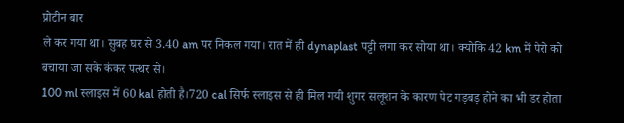प्रोटीन बार
ले कर गया था। सुबह घर से 3.40 am पर निकल गया। रात में ही dynaplast पट्टी लगा कर सोया था। क्योकि 42 km में पेरो को बचाया जा सके कंकर पत्थर से।
100 ml स्लाइस में 60 kal होती है।720 cal सिर्फ स्लाइस से ही मिल गयी शुगर सलूशन के कारण पेट गड़बड़ होने का भी डर होता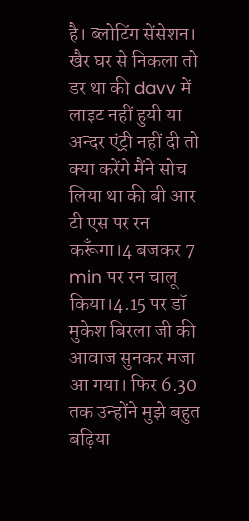है। ब्लोटिंग सेंसेशन।
खैर घर से निकला तो डर था की davv में लाइट नहीं हुयी या अन्दर एंट्री नहीं दी तो क्या करेंगे मैंने सोच लिया था की बी आर टी एस पर रन करूँगा।4 बजकर 7 min पर रन चालू किया।4.15 पर डॉ मुकेश बिरला जी की आवाज सुनकर मजा आ गया। फिर 6.30 तक उन्होंने मुझे बहुत बढ़िया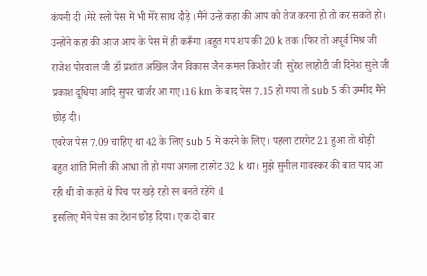कंपनी दी ।मेरे स्लो पेस में भी मेरे साथ दौड़े ।मैंने उन्हें कहा की आप को तेज करना हो तो कर सकते हो। उन्होंने कहा की आज आप के पेस में ही करूँगा ।बहुत गप शप की 20 k तक ।फिर तो अपूर्व मिश्र जी राजेश पोरवाल जी डॉ प्रशांत अखिल जैन विकास जैन कमल किशोर जी  सुरेश लाहोटी जी दिनेश सुले जी प्रकाश दूधिया आदि सुपर चार्जर आ गए।16 km के बाद पेस 7.15 हो गया तो sub 5 की उम्मीद मैंने छोड़ दी।
एवरेज पेस 7.09 चाहिए था 42 के लिए sub 5 में करने के लिए। पहला टारगेट 21 हुआ तो थोड़ी बहुत शांति मिली की आधा तो हो गया अगला टारगेट 32 k था। मुझे सुनील गावस्कर की बात याद आ रही थी वो कहते थे पिच पर खड़े रहो रन बनते रहेंगे ।l
इसलिए मैंने पेस का टेंशन छोड़ दिया। एक दो बार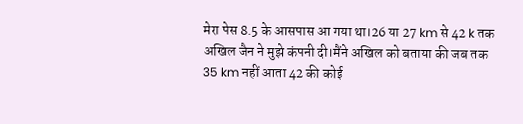मेरा पेस 8.5 के आसपास आ गया था।26 या 27 km से 42 k तक अखिल जैन ने मुझे कंपनी दी।मैंने अखिल को बताया की जब तक 35 km नहीं आता 42 की कोई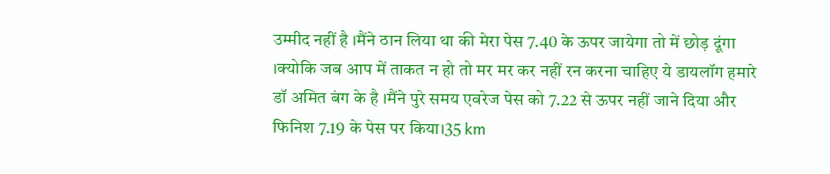उम्मीद नहीं है ।मैंने ठान लिया था की मेरा पेस 7.40 के ऊपर जायेगा तो में छोड़ दूंगा ।क्योकि जब आप में ताकत न हो तो मर मर कर नहीं रन करना चाहिए ये डायलॉग हमारे डॉ अमित बंग के है ।मैंने पुरे समय एवरेज पेस को 7.22 से ऊपर नहीं जाने दिया और फिनिश 7.19 के पेस पर किया।35 km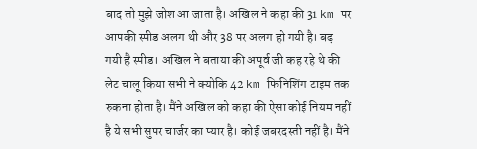बाद तो मुझे जोश आ जाता है। अखिल ने कहा की 31 km पर आपकी स्पीड अलग थी और 38 पर अलग हो गयी है। बढ़ गयी है स्पीड। अखिल ने बताया की अपूर्व जी कह रहे थे की लेट चालू किया सभी ने क्योकि 42 km फिनिशिंग टाइम तक रुकना होता है। मैंने अखिल को कहा की ऐसा कोई नियम नहीं है ये सभी सुपर चार्जर का प्यार है। कोई जबरदस्ती नहीं है। मैंने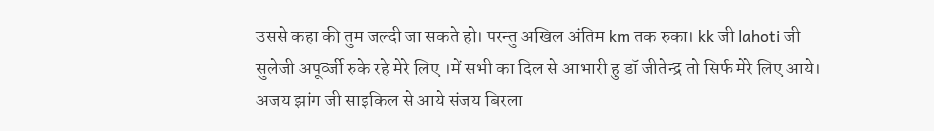उससे कहा की तुम जल्दी जा सकते हो। परन्तु अखिल अंतिम km तक रुका। kk जी lahoti जी सुलेजी अपूर्व्जी रुके रहे मेरे लिए ।में सभी का दिल से आभारी हु डॉ जीतेन्द्र तो सिर्फ मेरे लिए आये। अजय झांग जी साइकिल से आये संजय बिरला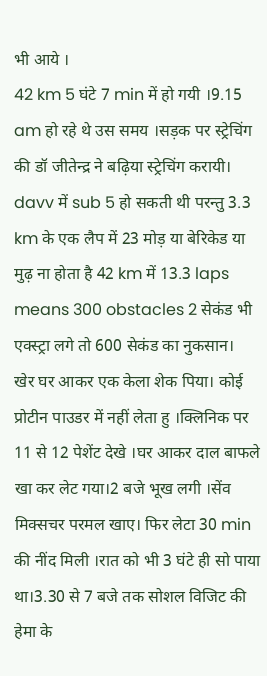भी आये ।
42 km 5 घंटे 7 min में हो गयी ।9.15 am हो रहे थे उस समय ।सड़क पर स्ट्रेचिंग की डॉ जीतेन्द्र ने बढ़िया स्ट्रेचिंग करायी।
davv में sub 5 हो सकती थी परन्तु 3.3 km के एक लैप में 23 मोड़ या बेरिकेड या मुढ़ ना होता है 42 km में 13.3 laps means 300 obstacles 2 सेकंड भी एक्स्ट्रा लगे तो 600 सेकंड का नुकसान।
खेर घर आकर एक केला शेक पिया। कोई प्रोटीन पाउडर में नहीं लेता हु ।क्लिनिक पर 11 से 12 पेशेंट देखे ।घर आकर दाल बाफले खा कर लेट गया।2 बजे भूख लगी ।सेंव मिक्सचर परमल खाए। फिर लेटा 30 min की नींद मिली ।रात को भी 3 घंटे ही सो पाया था।3.30 से 7 बजे तक सोशल विजिट की हेमा के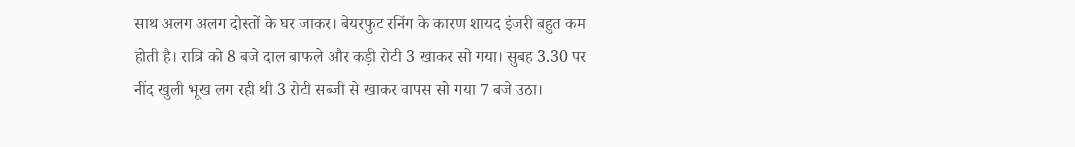साथ अलग अलग दोस्तों के घर जाकर। बेयरफुट रनिंग के कारण शायद इंजरी बहुत कम होती है। रात्रि को 8 बजे दाल बाफले और कड़ी रोटी 3 खाकर सो गया। सुबह 3.30 पर नींद खुली भूख लग रही थी 3 रोटी सब्जी से खाकर वापस सो गया 7 बजे उठा।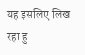यह इसलिए लिख रहा हु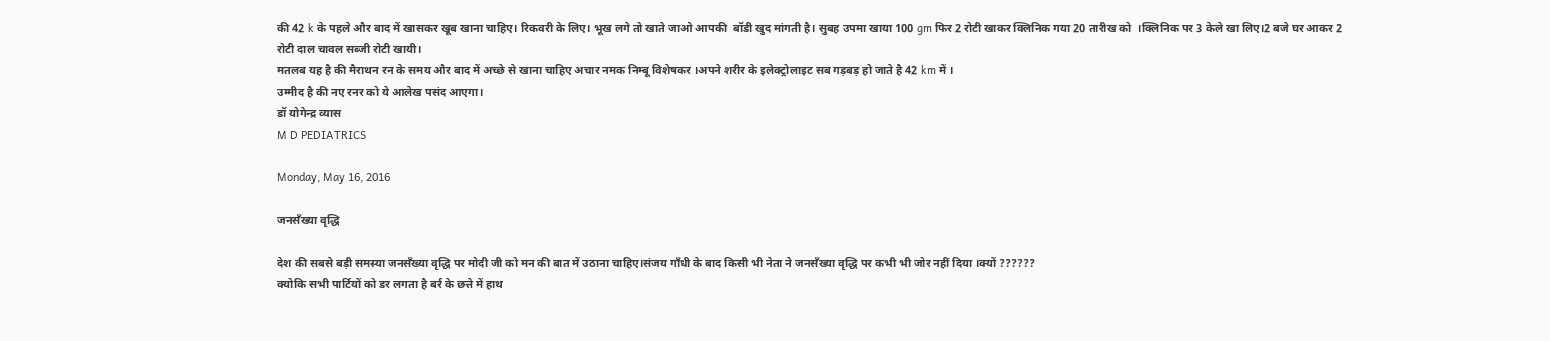की 42 k के पहले और बाद में खासकर खूब खाना चाहिए। रिकवरी के लिए। भूख लगे तो खाते जाओ आपकी  बॉडी खुद मांगती है। सुबह उपमा खाया 100 gm फिर 2 रोटी खाकर क्लिनिक गया 20 तारीख को  ।क्लिनिक पर 3 केले खा लिए।2 बजे घर आकर 2 रोटी दाल चावल सब्जी रोटी खायी।
मतलब यह है की मैराथन रन के समय और बाद में अच्छे से खाना चाहिए अचार नमक निम्बू विशेषकर ।अपने शरीर के इलेक्ट्रोलाइट सब गड़बड़ हो जाते है 42 km में ।
उम्मीद है की नए रनर को ये आलेख पसंद आएगा।
डॉ योगेन्द्र व्यास
M D PEDIATRICS

Monday, May 16, 2016

जनसँख्या वृद्धि

देश की सबसे बड़ी समस्या जनसँख्या वृद्धि पर मोदी जी को मन की बात में उठाना चाहिए।संजय गाँधी के बाद किसी भी नेता ने जनसँख्या वृद्धि पर कभी भी जोर नहीं दिया ।क्यों ??????
क्योकि सभी पार्टियों को डर लगता है बर्र के छत्ते में हाथ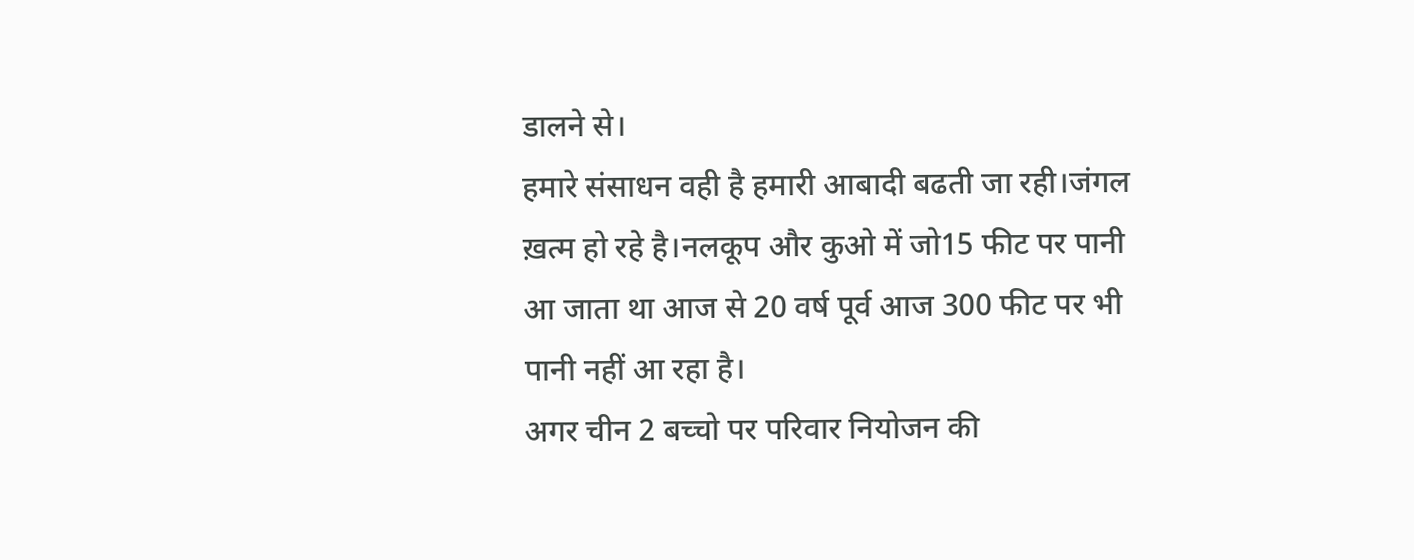डालने से।
हमारे संसाधन वही है हमारी आबादी बढती जा रही।जंगल ख़त्म हो रहे है।नलकूप और कुओ में जो15 फीट पर पानी आ जाता था आज से 20 वर्ष पूर्व आज 300 फीट पर भी पानी नहीं आ रहा है।
अगर चीन 2 बच्चो पर परिवार नियोजन की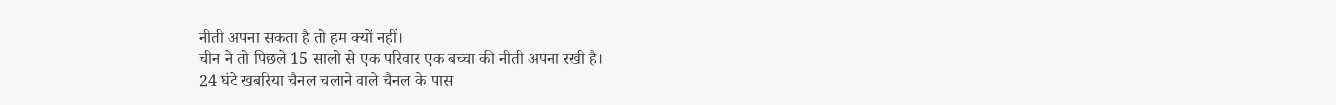नीती अपना सकता है तो हम क्यों नहीं।
चीन ने तो पिछले 15 सालो से एक परिवार एक बच्चा की नीती अपना रखी है।
24 घंटे खबरिया चैनल चलाने वाले चैनल के पास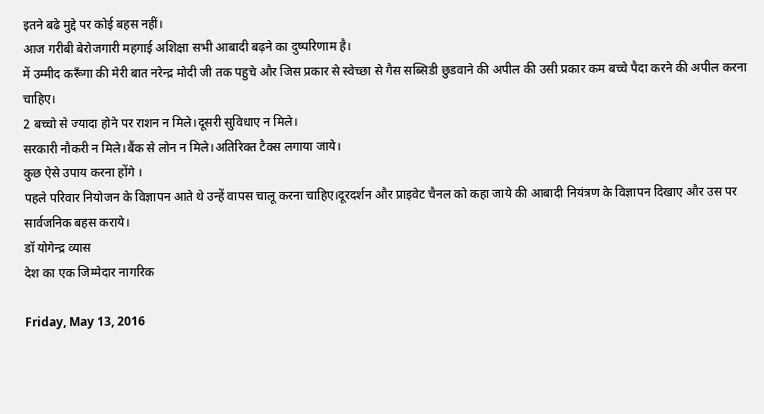इतने बढे मुद्दे पर कोई बहस नहीं।
आज गरीबी बेरोजगारी महगाई अशिक्षा सभी आबादी बढ़ने का दुष्परिणाम है।
में उम्मीद करूँगा की मेरी बात नरेन्द्र मोदी जी तक पहुचे और जिस प्रकार से स्वेच्छा से गैस सब्सिडी छुडवाने की अपील की उसी प्रकार कम बच्चे पैदा करने की अपील करना चाहिए।
2 बच्चो से ज्यादा होने पर राशन न मिले।दूसरी सुविधाए न मिले।
सरकारी नौकरी न मिले।बैंक से लोन न मिले।अतिरिक्त टैक्स लगाया जाये।
कुछ ऐसे उपाय करना होंगे ।
पहले परिवार नियोजन के विज्ञापन आते थे उन्हें वापस चालू करना चाहिए।दूरदर्शन और प्राइवेट चैनल को कहा जाये की आबादी नियंत्रण के विज्ञापन दिखाए और उस पर सार्वजनिक बहस कराये।
डॉ योगेन्द्र व्यास
देश का एक जिम्मेदार नागरिक

Friday, May 13, 2016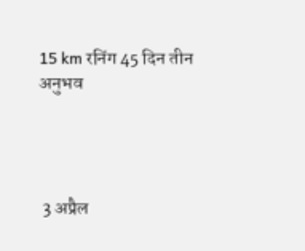15 km रनिंग 45 दिन तीन अनुभव




 3 अप्रैल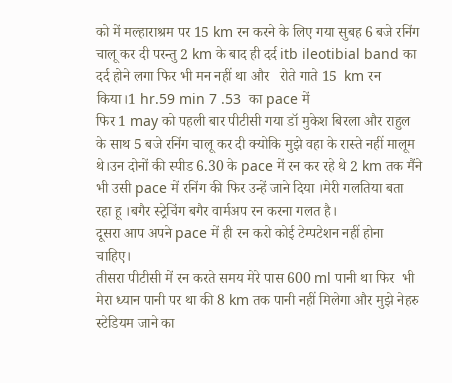को में मल्हाराश्रम पर 15 km रन करने के लिए गया सुबह 6 बजे रनिंग चालू कर दी परन्तु 2 km के बाद ही दर्द itb ileotibial band का दर्द होने लगा फिर भी मन नहीं था और   रोते गाते 15  km रन किया।1 hr.59 min 7 .53  का pace में
फिर 1 may को पहली बार पीटीसी गया डॉ मुकेश बिरला और राहुल के साथ 5 बजे रनिंग चालू कर दी क्योकि मुझे वहा के रास्ते नहीं मालूम थे।उन दोनों की स्पीड 6.30 के pace में रन कर रहे थे 2 km तक मैंने भी उसी pace में रनिंग की फिर उन्हें जाने दिया ।मेरी गलतिया बता रहा हू ।बगैर स्ट्रेचिंग बगैर वार्मअप रन करना गलत है।
दूसरा आप अपने pace में ही रन करो कोई टेम्पटेशन नहीं होना चाहिए।
तीसरा पीटीसी में रन करते समय मेरे पास 600 ml पानी था फिर  भी मेरा ध्यान पानी पर था की 8 km तक पानी नहीं मिलेगा और मुझे नेहरु स्टेडियम जाने का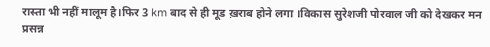रास्ता भी नहीं मालूम है।फिर 3 km बाद से ही मूड ख़राब होने लगा ।विकास सुरेशजी पोरवाल जी को देखकर मन प्रसन्न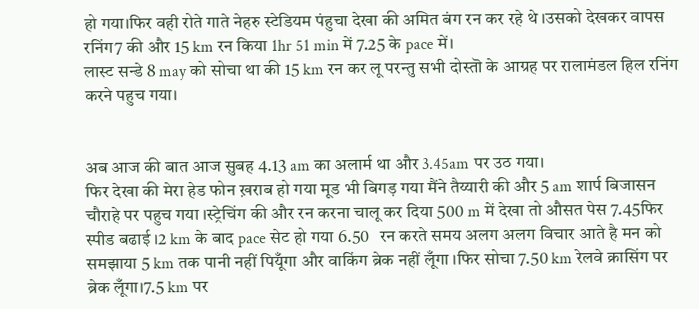हो गया।फिर वही रोते गाते नेहरु स्टेडियम पंहुचा देखा की अमित बंग रन कर रहे थे ।उसको देखकर वापस रनिंग7 की और 15 km रन किया 1hr 51 min में 7.25 के pace में।
लास्ट सन्डे 8 may को सोचा था की 15 km रन कर लू परन्तु सभी दोस्तॊ के आग्रह पर रालामंडल हिल रनिंग करने पहुच गया।


अब आज की बात आज सुबह 4.13 am का अलार्म था और 3.45am पर उठ गया।
फिर देखा की मेरा हेड फोन ख़राब हो गया मूड भी बिगड़ गया मैंने तैय्यारी की और 5 am शार्प बिजासन चौराहे पर पहुच गया ।स्ट्रेचिंग की और रन करना चालू कर दिया 500 m में देखा तो औसत पेस 7.45फिर स्पीड बढाई ।2 km के बाद pace सेट हो गया 6.50   रन करते समय अलग अलग विचार आते है मन को समझाया 5 km तक पानी नहीं पियूँगा और वाकिंग ब्रेक नहीं लूँगा ।फिर सोचा 7.50 km रेलवे क्रासिंग पर ब्रेक लूँगा।7.5 km पर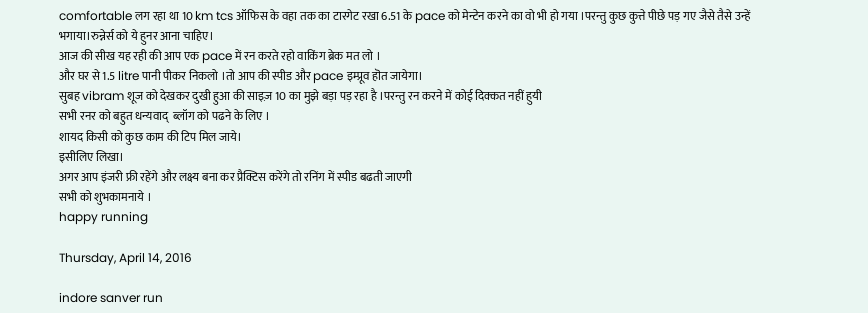comfortable लग रहा था 10 km tcs ऑफिस के वहा तक का टारगेट रखा 6.51 के pace को मेन्टेन करने का वो भी हो गया ।परन्तु कुछ कुत्ते पीछे पड़ गए जैसे तैसे उन्हें भगाया।रुन्नेर्स को ये हुनर आना चाहिए।
आज की सीख यह रही की आप एक pace में रन करते रहो वाकिंग ब्रेक मत लो ।
और घर से 1.5 litre पानी पीकर निकलो ।तो आप की स्पीड और pace इम्प्रूव हॊत जायेगा।
सुबह vibram शूज को देखकर दुखी हुआ की साइज़ 10 का मुझे बड़ा पड़ रहा है ।परन्तु रन करने में कोई दिक्कत नहीं हुयी
सभी रनर को बहुत धन्यवाद्  ब्लॉग को पढने के लिए ।
शायद किसी को कुछ काम की टिप मिल जाये।
इसीलिए लिखा।
अगर आप इंजरी फ्री रहेंगे और लक्ष्य बना कर प्रैक्टिस करेंगे तो रनिंग में स्पीड बढती जाएगी
सभी को शुभकामनाये ।
happy running

Thursday, April 14, 2016

indore sanver run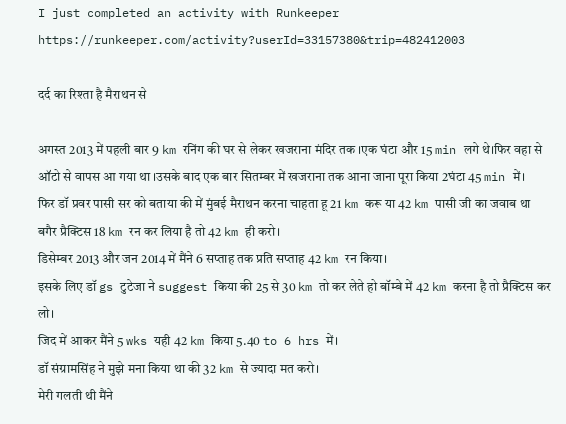I just completed an activity with Runkeeper https://runkeeper.com/activity?userId=33157380&trip=482412003

दर्द का रिश्ता है मैराथन से

अगस्त 2013 में पहली बार 9 km रनिंग की घर से लेकर खजराना मंदिर तक ।एक घंटा और 15 min लगे थे।फिर वहा से ऑटो से वापस आ गया था ।उसके बाद एक बार सितम्बर में खजराना तक आना जाना पूरा किया 2घंटा 45 min में।
फिर डॉ प्रवर पासी सर को बताया की में मुंबई मैराथन करना चाहता हू 21 km करू या 42 km पासी जी का जवाब था बगैर प्रैक्टिस 18 km रन कर लिया है तो 42 km ही करो।
डिसेम्बर 2013 और जन 2014 में मैंने 6 सप्ताह तक प्रति सप्ताह 42 km रन किया।
इसके लिए डॉ gs टुटेजा ने suggest किया की 25 से 30 km तो कर लेते हो बॉम्बे में 42 km करना है तो प्रैक्टिस कर लो।
जिद में आकर मैंने 5 wks यही 42 km किया 5.40 to 6 hrs में।
डॉ संग्रामसिंह ने मुझे मना किया था की 32 km से ज्यादा मत करो।
मेरी गलती थी मैंने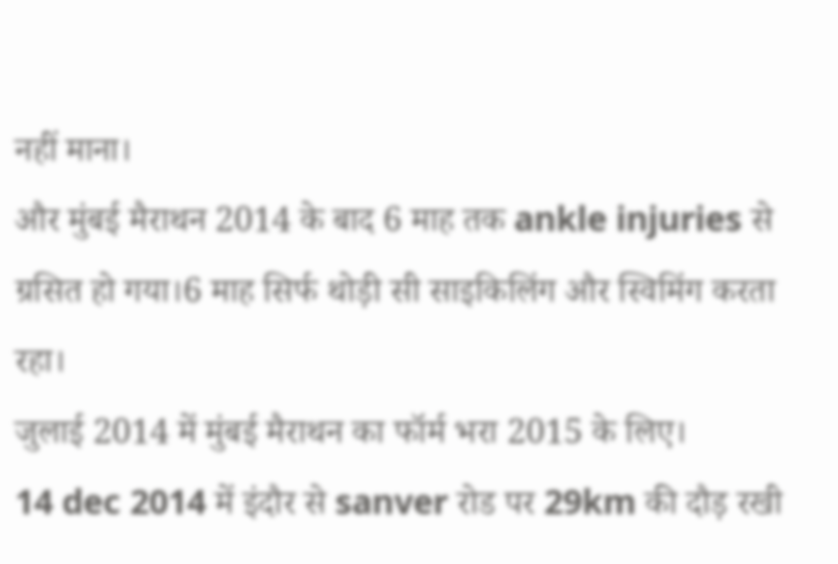नहीं माना।
और मुंबई मैराथन 2014 के बाद 6 माह तक ankle injuries से ग्रसित हो गया।6 माह सिर्फ थोड़ी सी साइकिलिंग और स्विमिंग करता रहा।
जुलाई 2014 में मुंबई मैराथन का फॉर्म भरा 2015 के लिए।
14 dec 2014 में इंदौर से sanver रोड पर 29km की दौड़ रखी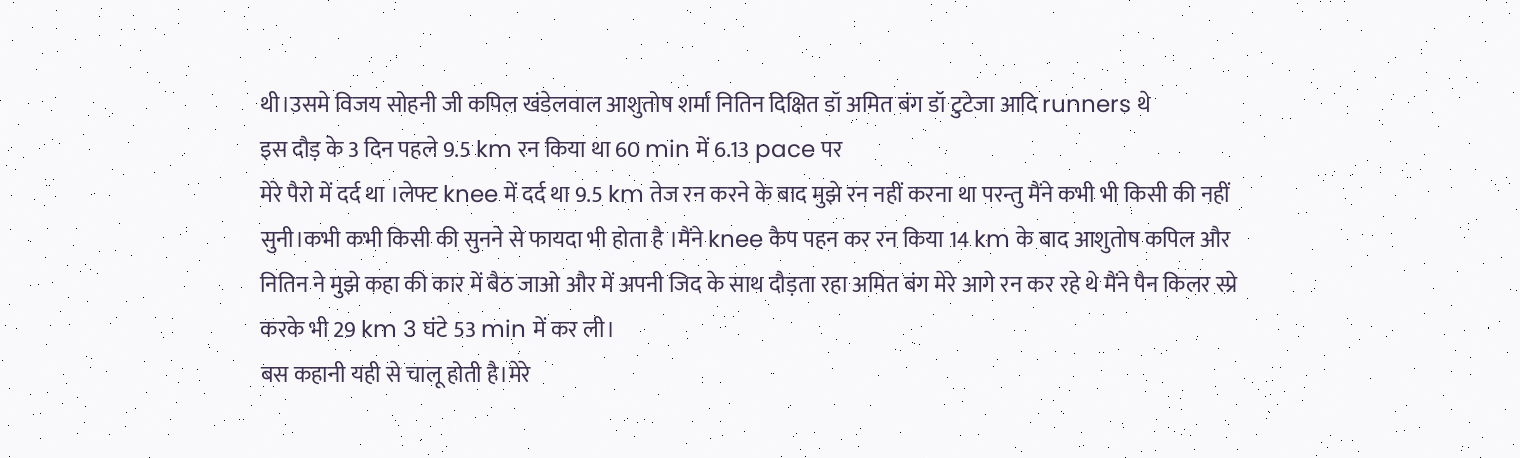थी।उसमे विजय सोहनी जी कपिल खंडेलवाल आशुतोष शर्मा नितिन दिक्षित डॉ अमित बंग डॉ टुटेजा आदि runners थे
इस दौड़ के 3 दिन पहले 9.5 km रन किया था 60 min में 6.13 pace पर
मेरे पैरो में दर्द था ।लेफ्ट knee में दर्द था 9.5 km तेज रन करने के बाद मुझे रन नहीं करना था परन्तु मैंने कभी भी किसी की नहीं सुनी।कभी कभी किसी की सुनने से फायदा भी होता है ।मैंने knee कैप पहन कर रन किया 14 km के बाद आशुतोष कपिल और नितिन ने मुझे कहा की कार में बैठ जाओ और में अपनी जिद के साथ दौड़ता रहा अमित बंग मेरे आगे रन कर रहे थे मैंने पैन किलर स्प्रे करके भी 29 km 3 घंटे 53 min में कर ली।
बस कहानी यही से चालू होती है।मेरे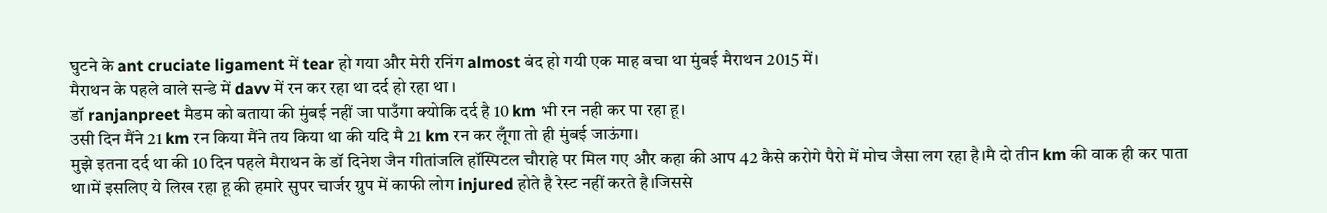घुटने के ant cruciate ligament में tear हो गया और मेरी रनिंग almost बंद हो गयी एक माह बचा था मुंबई मैराथन 2015 में।
मैराथन के पहले वाले सन्डे में davv में रन कर रहा था दर्द हो रहा था ।
डॉ ranjanpreet मैडम को बताया की मुंबई नहीं जा पाउँगा क्योकि दर्द है 10 km भी रन नही कर पा रहा हू।
उसी दिन मैंने 21 km रन किया मैंने तय किया था की यदि मै 21 km रन कर लूँगा तो ही मुंबई जाऊंगा।
मुझे इतना दर्द था की 10 दिन पहले मैराथन के डॉ दिनेश जैन गीतांजलि हॉस्पिटल चौराहे पर मिल गए और कहा की आप 42 कैसे करोगे पैरो में मोच जैसा लग रहा है।मै दो तीन km की वाक ही कर पाता था।में इसलिए ये लिख रहा हू की हमारे सुपर चार्जर ग्रुप में काफी लोग injured होते है रेस्ट नहीं करते है।जिससे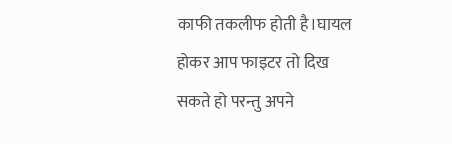काफी तकलीफ होती है।घायल होकर आप फाइटर तो दिख सकते हो परन्तु अपने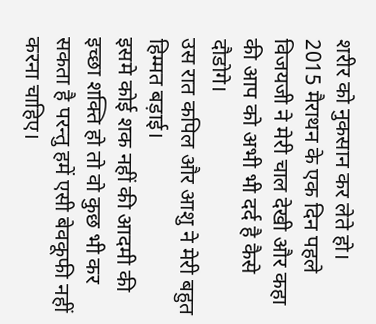शरीर को नुकसान कर लेते हो।
2015 मैराथन के एक दिन पहले विजयजी ने मेरी चाल देखी और कहा की आप को अभी भी दर्द है कैसे दौडोगे।
उस रात कपिल और आशु ने मेरी बहुत हिम्मत बड़ाई।
इसमे कोई शक नहीं की आदमी की इच्छा शक्ति हो तो वो कुछ भी कर सकता है परन्तु हमें एसी बेवकूफी नहीं करना चाहिए।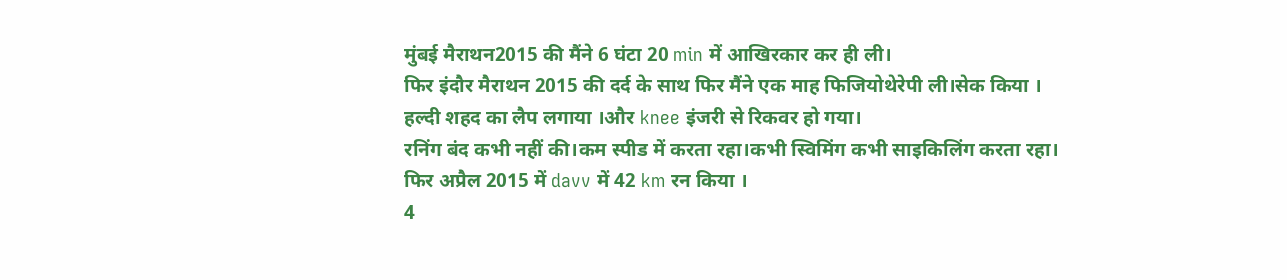मुंबई मैराथन2015 की मैंने 6 घंटा 20 min में आखिरकार कर ही ली।
फिर इंदौर मैराथन 2015 की दर्द के साथ फिर मैंने एक माह फिजियोथेरेपी ली।सेक किया ।
हल्दी शहद का लैप लगाया ।और knee इंजरी से रिकवर हो गया।
रनिंग बंद कभी नहीं की।कम स्पीड में करता रहा।कभी स्विमिंग कभी साइकिलिंग करता रहा।
फिर अप्रैल 2015 में davv में 42 km रन किया ।
4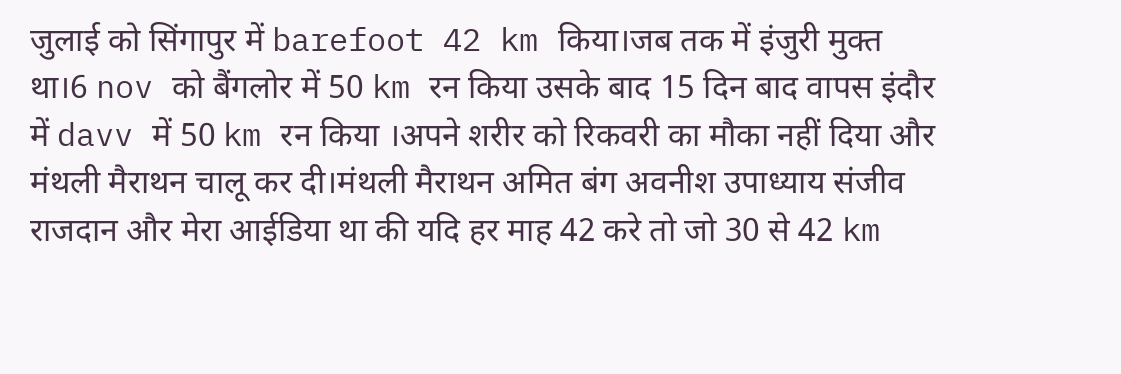जुलाई को सिंगापुर में barefoot 42 km किया।जब तक में इंजुरी मुक्त था।6 nov को बैंगलोर में 50 km रन किया उसके बाद 15 दिन बाद वापस इंदौर में davv में 50 km रन किया ।अपने शरीर को रिकवरी का मौका नहीं दिया और मंथली मैराथन चालू कर दी।मंथली मैराथन अमित बंग अवनीश उपाध्याय संजीव राजदान और मेरा आईडिया था की यदि हर माह 42 करे तो जो 30 से 42 km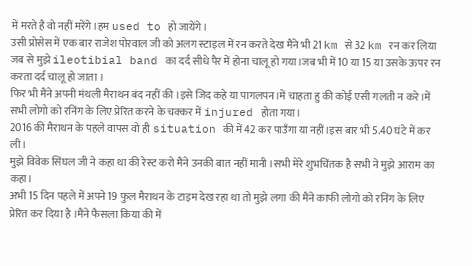में मरते है वो नहीं मरेंगे।हम used to हो जायेंगे।
उसी प्रोसेस में एक बार राजेश पोरवाल जी को अलग स्टाइल में रन करते देख मैंने भी 21 km से 32 km रन कर लिया जब से मुझे ileotibial band का दर्द सीधे पैर में होना चालू हो गया।जब भी में 10 या 15 या उसके ऊपर रन करता दर्द चालू हो जाता ।
फिर भी मैंने अपनी मंथली मैराथन बंद नहीं की ।इसे जिद कहे या पागलपन।में चाहता हु की कोई एसी गलती न करे।में सभी लोगो को रनिंग के लिए प्रेरित करने के चक्कर में injured होता गया।
2016 की मैराथन के पहले वापस वो ही situation की में 42 कर पाउँगा या नहीं।इस बार भी 5.40 घंटे में कर ली।
मुझे विवेक सिंघल जी ने कहा था की रेस्ट करो मैंने उनकी बात नहीं मानी ।सभी मेरे शुभचिंतक है सभी ने मुझे आराम का कहा।
अभी 15 दिन पहले में अपने 19 फुल मैराथन के टाइम देख रहा था तो मुझे लगा की मैंने काफी लोगो को रनिंग के लिए प्रेरित कर दिया है ।मैंने फैसला किया की में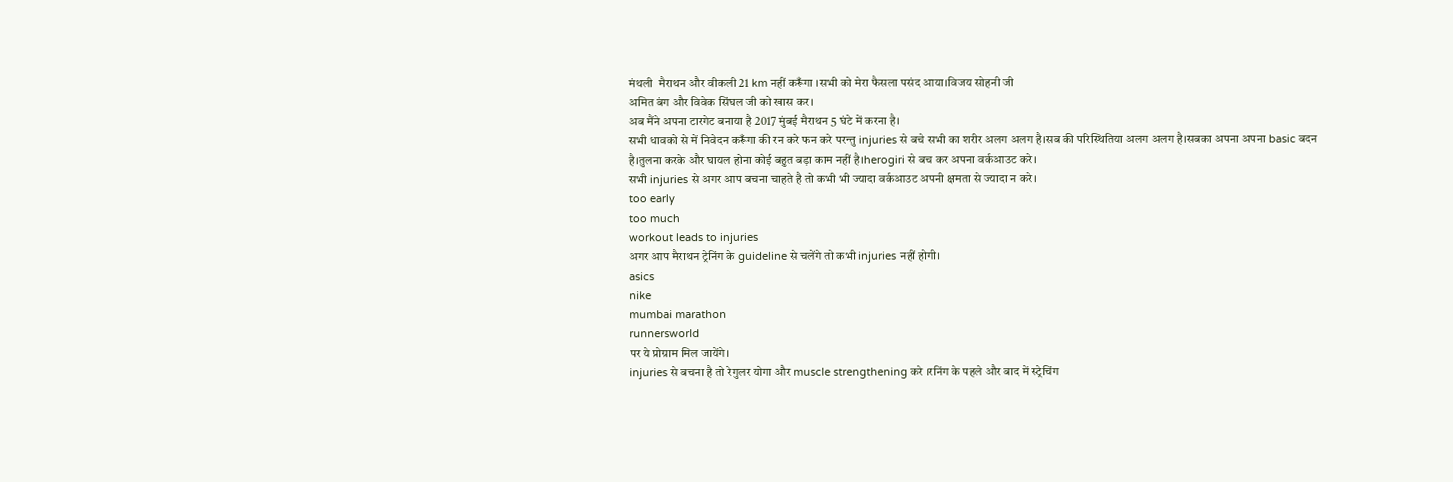मंथली  मैराथन और वीकली 21 km नहीं करूँगा ।सभी को मेरा फैसला पसंद आया।विजय सोहनी जी
अमित बंग और विवेक सिंघल जी को खास कर।
अब मैंने अपना टारगेट बनाया है 2017 मुंबई मैराथन 5 घंटे में करना है।
सभी धावको से में निवेदन करूँगा की रन करे फन करे परन्तु injuries से बचे सभी का शरीर अलग अलग है।सब की परिस्थितिया अलग अलग है।सबका अपना अपना basic बदन है।तुलना करके और घायल होना कोई बहुत बड़ा काम नहीं है।herogiri से बच कर अपना वर्कआउट करे।
सभी injuries से अगर आप बचना चाहते है तो कभी भी ज्यादा वर्कआउट अपनी क्षमता से ज्यादा न करे।
too early
too much
workout leads to injuries
अगर आप मैराथन ट्रेनिंग के guideline से चलेंगे तो कभी injuries नहीं होगी।
asics
nike
mumbai marathon
runnersworld
पर ये प्रोग्राम मिल जायेंगे।
injuries से बचना है तो रेगुलर योगा और muscle strengthening करे ।रनिंग के पहले और बाद में स्ट्रेचिंग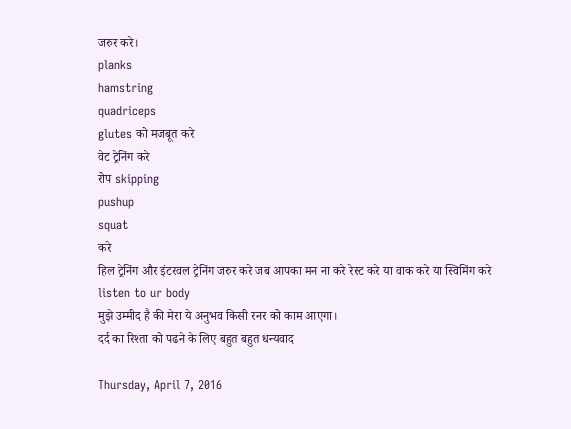जरुर करे।
planks
hamstring
quadriceps
glutes को मजबूत करे
वेट ट्रेनिंग करे
रोप skipping
pushup
squat
करे
हिल ट्रेनिंग और इंटरवल ट्रेनिंग जरुर करे जब आपका मन ना करे रेस्ट करे या वाक करे या स्विमिंग करे
listen to ur body
मुझे उम्मीद है की मेरा ये अनुभव किसी रनर को काम आएगा।
दर्द का रिश्ता को पढने के लिए बहुत बहुत धन्यवाद

Thursday, April 7, 2016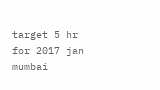target 5 hr for 2017 jan mumbai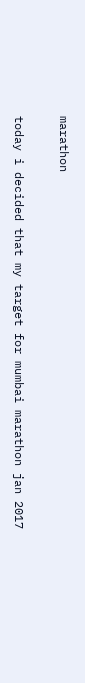marathon

today i decided that my target for mumbai marathon jan 2017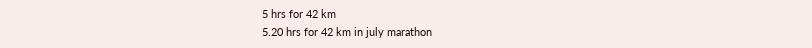5 hrs for 42 km
5.20 hrs for 42 km in july marathon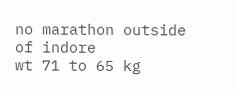no marathon outside of indore
wt 71 to 65 kg